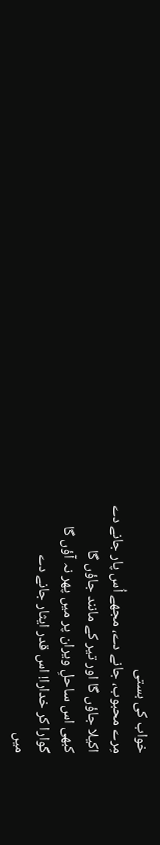خواب کی بستی
مِرے محبوب، جانے دے، مجھے اُس پار جانے دے
اکیلا جاؤں گا اور تیر کے مانند جاؤں گا
کبھی اس ساحلِ ویران پر میں پھر نہ آؤں گا
گوارا کر خدارا! اس قدر ایثار جانے دے
میں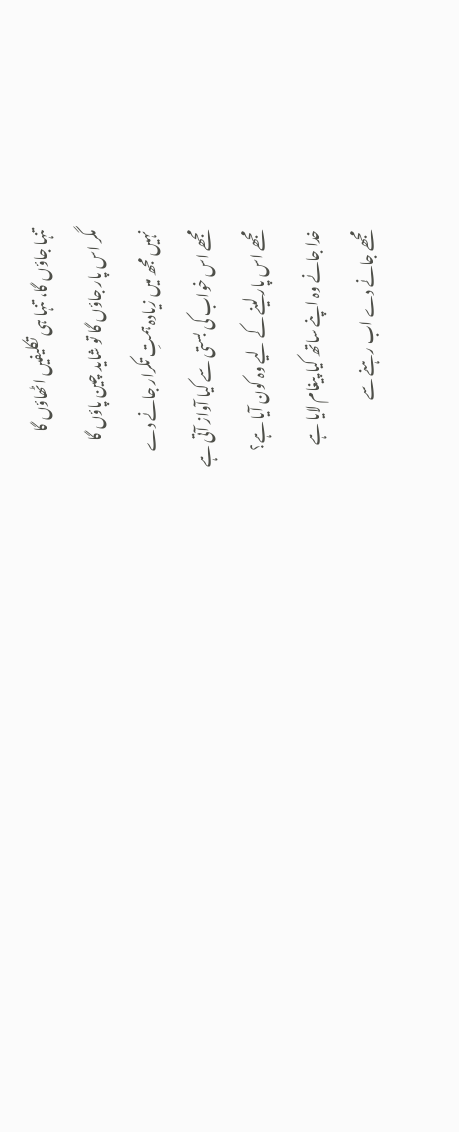تنہا جاؤں گا، تنہا ہی تکلیفیں اٹھاؤں گا
مگر اس پار جاؤں گا تو شاید چین پاؤں گا
نہیں مجھ میں زیادہ ہمتِ تکرار جانے دے
مجھے اس خواب کی بستی سے کیا آواز آتی ہے
مجھے اس پار لینے کے لیے وہ کون آیا ہے؟
خدا جانے وہ اپنے ساتھ کیا پیغام لایا ہے
مجھے جانے دے اب رہنے سے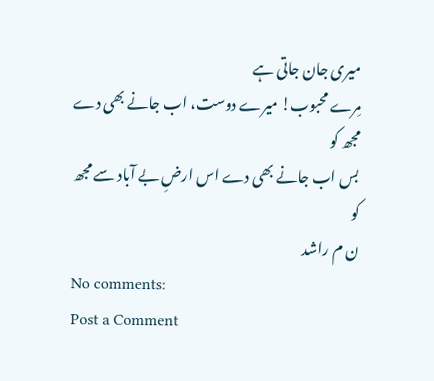میری جان جاتی ہے
مِرے محبوب! میرے دوست، اب جانے بھی دے مجھ کو
بس اب جانے بھی دے اس ارضِ بے آباد سے مجھ کو
ن م راشد
No comments:
Post a Comment